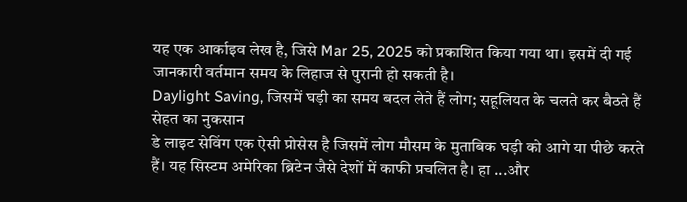यह एक आर्काइव लेख है, जिसे Mar 25, 2025 को प्रकाशित किया गया था। इसमें दी गई जानकारी वर्तमान समय के लिहाज से पुरानी हो सकती है।
Daylight Saving, जिसमें घड़ी का समय बदल लेते हैं लोग; सहूलियत के चलते कर बैठते हैं सेहत का नुकसान
डे लाइट सेविंग एक ऐसी प्रोसेस है जिसमें लोग मौसम के मुताबिक घड़ी को आगे या पीछे करते हैं। यह सिस्टम अमेरिका ब्रिटेन जैसे देशों में काफी प्रचलित है। हा ...और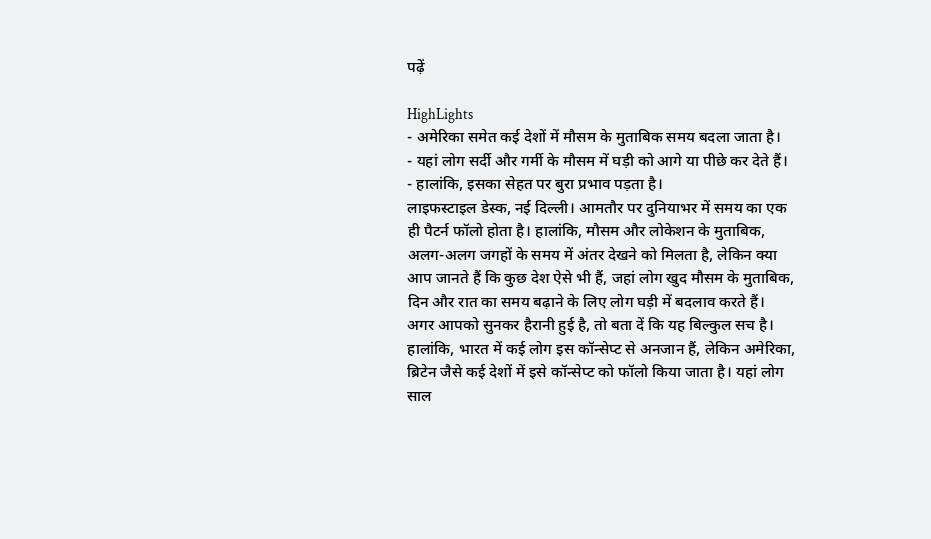पढ़ें

HighLights
- अमेरिका समेत कई देशों में मौसम के मुताबिक समय बदला जाता है।
- यहां लोग सर्दी और गर्मी के मौसम में घड़ी को आगे या पीछे कर देते हैं।
- हालांकि, इसका सेहत पर बुरा प्रभाव पड़ता है।
लाइफस्टाइल डेस्क, नई दिल्ली। आमतौर पर दुनियाभर में समय का एक ही पैटर्न फॉलो होता है। हालांकि, मौसम और लोकेशन के मुताबिक, अलग-अलग जगहों के समय में अंतर देखने को मिलता है, लेकिन क्या आप जानते हैं कि कुछ देश ऐसे भी हैं, जहां लोग खुद मौसम के मुताबिक, दिन और रात का समय बढ़ाने के लिए लोग घड़ी में बदलाव करते हैं। अगर आपको सुनकर हैरानी हुई है, तो बता दें कि यह बिल्कुल सच है।
हालांकि, भारत में कई लोग इस कॉन्सेप्ट से अनजान हैं, लेकिन अमेरिका, ब्रिटेन जैसे कई देशों में इसे कॉन्सेप्ट को फॉलो किया जाता है। यहां लोग साल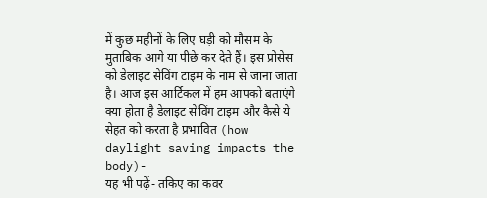में कुछ महीनों के लिए घड़ी को मौसम के मुताबिक आगे या पीछे कर देते हैं। इस प्रोसेस को डेलाइट सेविंग टाइम के नाम से जाना जाता है। आज इस आर्टिकल में हम आपको बताएंगे क्या होता है डेलाइट सेविंग टाइम और कैसे ये सेहत को करता है प्रभावित (how daylight saving impacts the body)-
यह भी पढ़ें- तकिए का कवर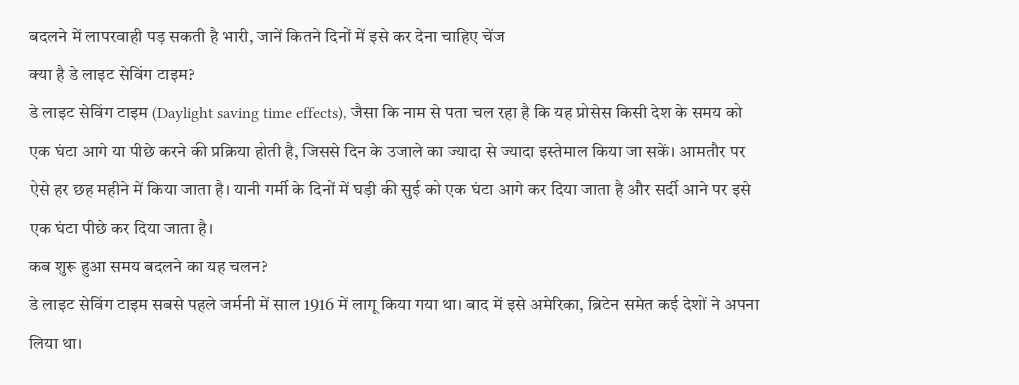बदलने में लापरवाही पड़ सकती है भारी, जानें कितने दिनों में इसे कर देना चाहिए चेंज
क्या है डे लाइट सेविंग टाइम?
डे लाइट सेविंग टाइम (Daylight saving time effects), जैसा कि नाम से पता चल रहा है कि यह प्रोसेस किसी देश के समय को एक घंटा आगे या पीछे करने की प्रक्रिया होती है, जिससे दिन के उजाले का ज्यादा से ज्यादा इस्तेमाल किया जा सकें। आमतौर पर ऐसे हर छह महीने में किया जाता है। यानी गर्मी के दिनों में घड़ी की सुई को एक घंटा आगे कर दिया जाता है और सर्दी आने पर इसे एक घंटा पीछे कर दिया जाता है।
कब शुरू हुआ समय बदलने का यह चलन?
डे लाइट सेविंग टाइम सबसे पहले जर्मनी में साल 1916 में लागू किया गया था। बाद में इसे अमेरिका, ब्रिटेन समेत कई देशों ने अपना लिया था।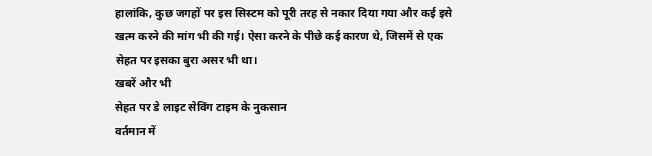हालांकि, कुछ जगहों पर इस सिस्टम को पूरी तरह से नकार दिया गया और कई इसे खत्म करने की मांग भी की गई। ऐसा करने के पीछे कई कारण थे, जिसमें से एक सेहत पर इसका बुरा असर भी था।
खबरें और भी
सेहत पर डे लाइट सेविंग टाइम के नुकसान
वर्तमान में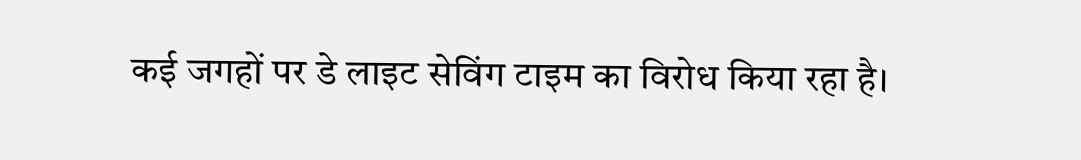कई जगहों पर डे लाइट सेविंग टाइम का विरोध किया रहा है।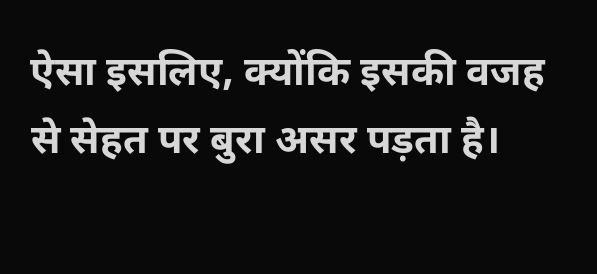ऐसा इसलिए, क्योंकि इसकी वजह से सेहत पर बुरा असर पड़ता है।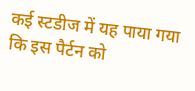कई स्टडीज में यह पाया गया कि इस पैर्टन को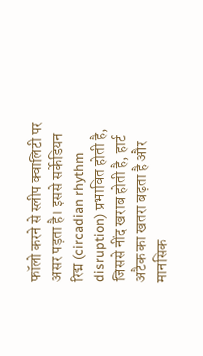फॉलो करने से स्लीप क्वालिटी पर असर पड़ता है। इससे सर्केडियन रिद्म (circadian rhythm disruption) प्रभावित होती है, जिससे नींद खराब होती है, हार्ट अटैक का खतरा बढ़ता है और मानसिक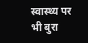स्वास्थ्य पर भी बुरा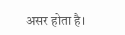असर होता है।